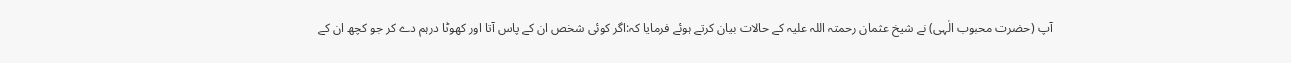آپ (حضرت محبوب الٰہی) نے شیخ عثمان رحمتہ اللہ علیہ کے حالات بیان کرتے ہوئے فرمایا کہ:اگر کوئی شخص ان کے پاس آتا اور کھوٹا درہم دے کر جو کچھ ان کے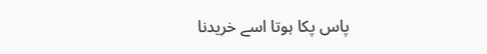پاس پکا ہوتا اسے خریدنا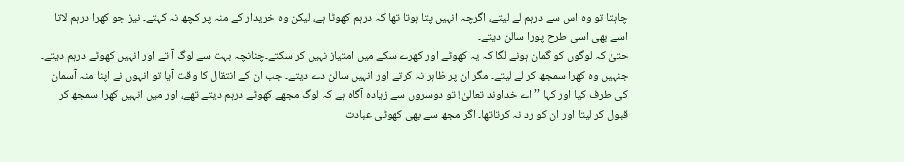چاہتا تو وہ اس سے درہم لے لیتے، اگرچہ انہیں پتا ہوتا تھا کہ درہم کھوٹا ہے، لیکن وہ خریدار کے منہ پر کچھ نہ کہتے۔ نیز جو کھرا درہم لاتا اسے بھی اسی طرح پورا سالن دیتے۔
حتیٰ کہ لوگوں کو گمان ہونے لگا کہ یہ کھوٹے اور کھرے سکے میں امتیاز نہیں کر سکتے۔چنانچہ بہت سے لوگ آ تے اور انہیں کھوٹے درہم دیتے۔ جنہیں وہ کھرا سمجھ کر لے لیتے۔ مگر ان پر ظاہر نہ کرتے اور انہیں سالن دے دیتے۔ جب ان کے انتقال کا وقت آیا تو انہوں نے اپنا منہ آسمان کی طرف کیا اور کہا ’’اے خداوند تعالیٰ! تو دوسروں سے زیادہ آگاہ ہے کہ لوگ مجھے کھوٹے درہم دیتے تھے، اور میں انہیں کھرا سمجھ کر قبول کر لیتا اور ان کو رد نہ کرتاتھا۔ اگر مجھ سے بھی کھوٹی عبادت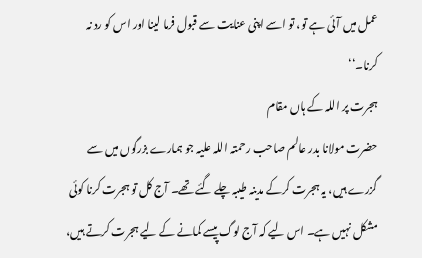عمل میں آئی ہے تو، تو اسے اپنی عنایت سے قبول فرما لینا اور اس کو رد نہ کرنا۔‘‘
ہجرت پر اللہ کے ہاں مقام
حضرت مولانا بدر عالم صاحب رحمتہ اللہ علیہ جو ہمارے بزرگوں میں سے گزرے ہیں، یہ ہجرت کرکے مدینہ طیبہ چلے گئے تھے۔ آج کل تو ہجرت کرنا کوئی مشکل نہیں ہے۔ اس لیے کہ آج لوگ پیسے کمانے کے لیے ہجرت کرتے ہیں،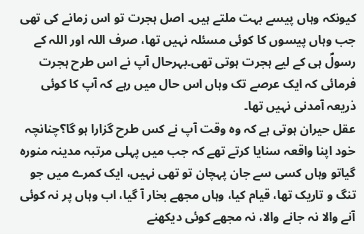کیونکہ وہاں پیسے بہت ملتے ہیں۔ اصل ہجرت تو اس زمانے کی تھی جب وہاں پیسوں کا کوئی مسئلہ نہیں تھا، صرف اللہ اور اللہ کے رسولؐ ہی کے لیے ہجرت ہوتی تھی۔بہرحال آپ نے اس طرح ہجرت فرمائی کہ ایک عرصے تک وہاں اس حال میں رہے کہ آپ کا کوئی ذریعہ آمدنی نہیں تھا۔
عقل حیران ہوتی ہے کہ وہ وقت آپ نے کس طرح گزارا ہو گا؟چنانچہ خود اپنا واقعہ سنایا کرتے تھے کہ جب میں پہلی مرتبہ مدینہ منورہ گیاتو وہاں کسی سے جان پہچان تو تھی نہیں، ایک کمرے میں جو تنگ و تاریک تھا، قیام کیا، وہاں مجھے بخار آ گیا، اب وہاں پر نہ کوئی آنے والا نہ جانے والا، نہ مجھے کوئی دیکھنے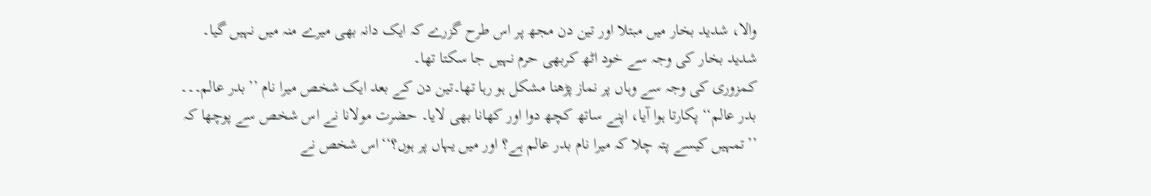والا، شدید بخار میں مبتلا اور تین دن مجھ پر اس طرح گزرے کہ ایک دانہ بھی میرے منہ میں نہیں گیا۔ شدید بخار کی وجہ سے خود اٹھ کربھی حرم نہیں جا سکتا تھا۔
کمزوری کی وجہ سے وہاں پر نماز پڑھنا مشکل ہو رہا تھا۔تین دن کے بعد ایک شخص میرا نام ’’بدر عالم۔۔۔ بدر عالم‘‘ پکارتا ہوا آیا، اپنے ساتھ کچھ دوا اور کھانا بھی لایا۔ حضرت مولانا نے اس شخص سے پوچھا کہ ’’تمہیں کیسے پتہ چلا کہ میرا نام بدر عالم ہے؟ اور میں یہاں پر ہوں؟‘‘اس شخص نے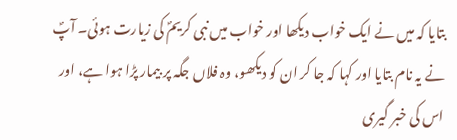بتایا کہ میں نے ایک خواب دیکھا اور خواب میں نبی کریمؐ کی زیارت ہوئی۔ آپؐ نے یہ نام بتایا اور کہا کہ جا کر ان کو دیکھو، وہ فلاں جگہ پر بیمار پڑا ہوا ہے، اور اس کی خبر گیری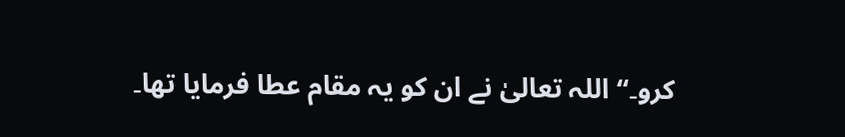کرو۔‘‘ اللہ تعالیٰ نے ان کو یہ مقام عطا فرمایا تھا۔